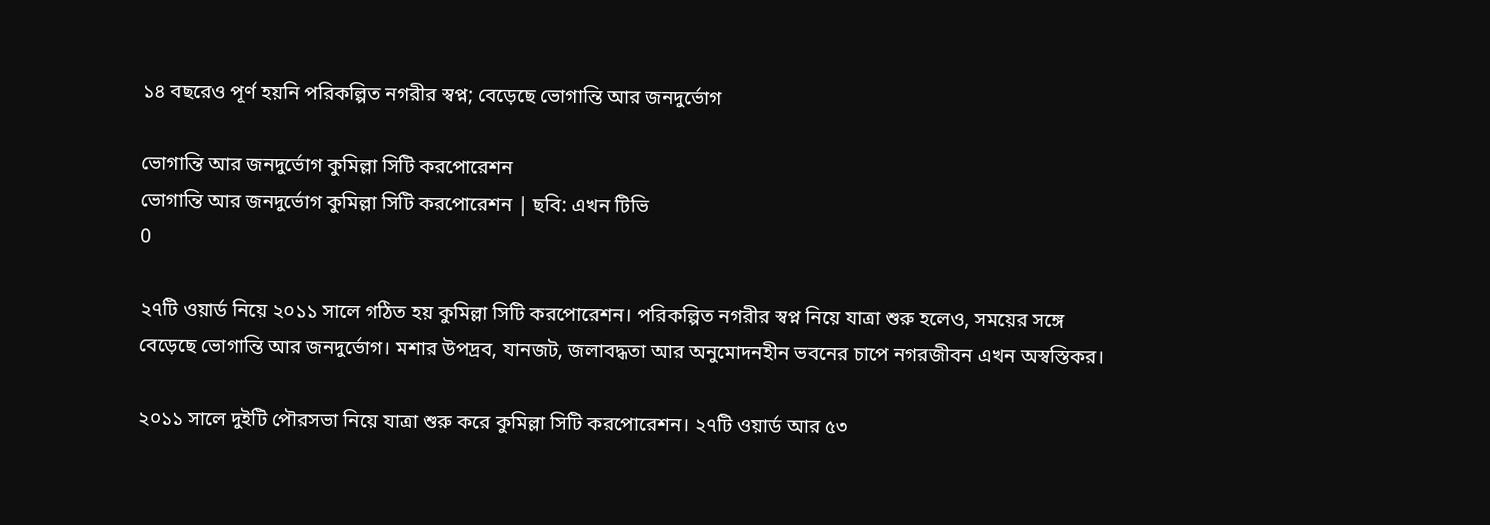১৪ বছরেও পূর্ণ হয়নি পরিকল্পিত নগরীর স্বপ্ন; বেড়েছে ভোগান্তি আর জনদুর্ভোগ

ভোগান্তি আর জনদুর্ভোগ কুমিল্লা সিটি করপোরেশন
ভোগান্তি আর জনদুর্ভোগ কুমিল্লা সিটি করপোরেশন | ছবি: এখন টিভি
0

২৭টি ওয়ার্ড নিয়ে ২০১১ সালে গঠিত হয় কুমিল্লা সিটি করপোরেশন। পরিকল্পিত নগরীর স্বপ্ন নিয়ে যাত্রা শুরু হলেও, সময়ের সঙ্গে বেড়েছে ভোগান্তি আর জনদুর্ভোগ। মশার উপদ্রব, যানজট, জলাবদ্ধতা আর অনুমোদনহীন ভবনের চাপে নগরজীবন এখন অস্বস্তিকর।

২০১১ সালে দুইটি পৌরসভা নিয়ে যাত্রা শুরু করে কুমিল্লা সিটি করপোরেশন। ২৭টি ওয়ার্ড আর ৫৩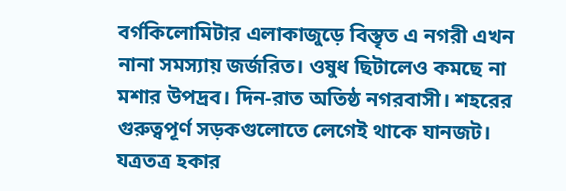বর্গকিলোমিটার এলাকাজুড়ে বিস্তৃত এ নগরী এখন নানা সমস্যায় জর্জরিত। ওষুধ ছিটালেও কমছে না মশার উপদ্রব। দিন-রাত অতিষ্ঠ নগরবাসী। শহরের গুরুত্বপূর্ণ সড়কগুলোতে লেগেই থাকে যানজট। যত্রতত্র হকার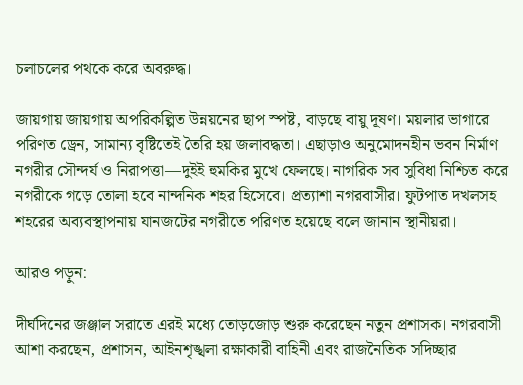চলাচলের পথকে করে অবরুদ্ধ।

জায়গায় জায়গায় অপরিকল্পিত উন্নয়নের ছাপ স্পষ্ট, বাড়ছে বায়ু দূষণ। ময়লার ভাগারে পরিণত ড্রেন, সামান্য বৃষ্টিতেই তৈরি হয় জলাবদ্ধতা। এছাড়াও অনুমোদনহীন ভবন নির্মাণ নগরীর সৌন্দর্য ও নিরাপত্তা—দুইই হুমকির মুখে ফেলছে। নাগরিক সব সুবিধা নিশ্চিত করে নগরীকে গড়ে তোলা হবে নান্দনিক শহর হিসেবে। প্রত্যাশা নগরবাসীর। ফুটপাত দখলসহ শহরের অব্যবস্থাপনায় যানজটের নগরীতে পরিণত হয়েছে বলে জানান স্থানীয়রা।

আরও পড়ুন:

দীর্ঘদিনের জঞ্জাল সরাতে এরই মধ্যে তোড়জোড় শুরু করেছেন নতুন প্রশাসক। নগরবাসী আশা করছেন, প্রশাসন, আইনশৃঙ্খলা রক্ষাকারী বাহিনী এবং রাজনৈতিক সদিচ্ছার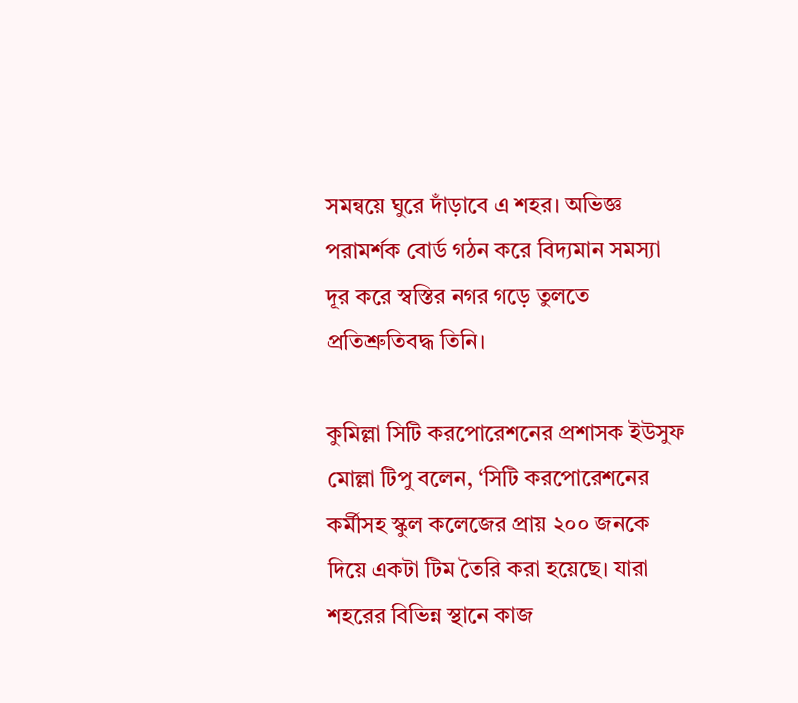সমন্বয়ে ঘুরে দাঁড়াবে এ শহর। অভিজ্ঞ পরামর্শক বোর্ড গঠন করে বিদ্যমান সমস্যা দূর করে স্বস্তির নগর গড়ে তুলতে প্রতিশ্রুতিবদ্ধ তিনি।

কুমিল্লা সিটি করপোরেশনের প্রশাসক ইউসুফ মোল্লা টিপু বলেন, ‘সিটি করপোরেশনের কর্মীসহ স্কুল কলেজের প্রায় ২০০ জনকে দিয়ে একটা টিম তৈরি করা হয়েছে। যারা শহরের বিভিন্ন স্থানে কাজ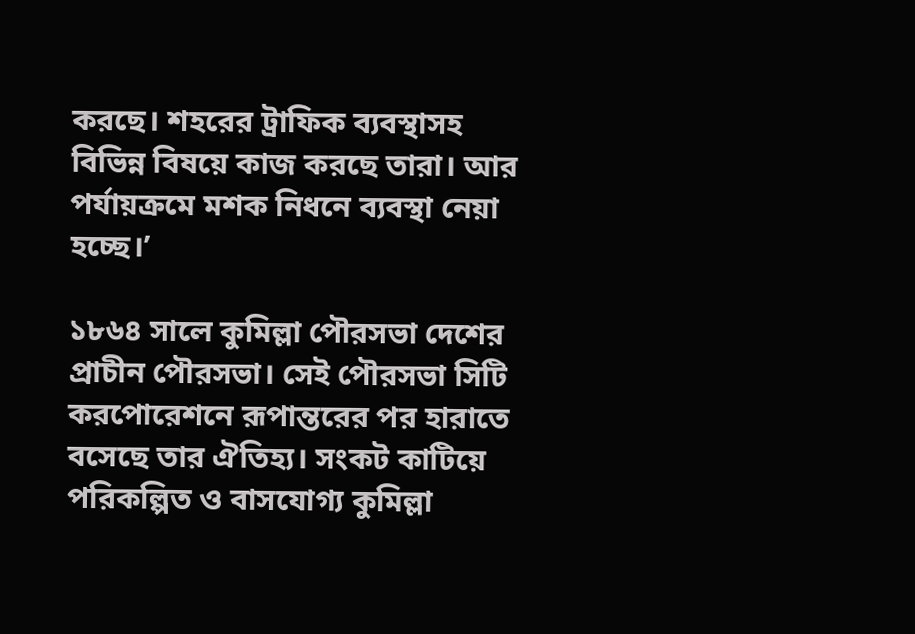করছে। শহরের ট্রাফিক ব্যবস্থাসহ বিভিন্ন বিষয়ে কাজ করছে তারা। আর পর্যায়ক্রমে মশক নিধনে ব্যবস্থা নেয়া হচ্ছে।’

১৮৬৪ সালে কুমিল্লা পৌরসভা দেশের প্রাচীন পৌরসভা। সেই পৌরসভা সিটি করপোরেশনে রূপান্তরের পর হারাতে বসেছে তার ঐতিহ্য। সংকট কাটিয়ে পরিকল্পিত ও বাসযোগ্য কুমিল্লা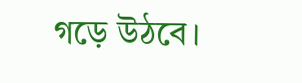গড়ে উঠবে।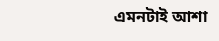এমনটাই আশা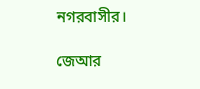নগরবাসীর।

জেআর